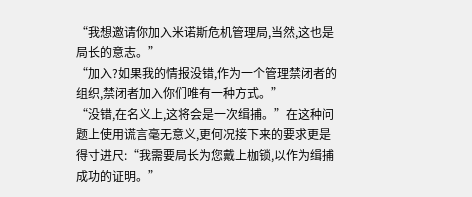“我想邀请你加入米诺斯危机管理局,当然,这也是局长的意志。”
“加入?如果我的情报没错,作为一个管理禁闭者的组织,禁闭者加入你们唯有一种方式。”
“没错,在名义上,这将会是一次缉捕。”在这种问题上使用谎言毫无意义,更何况接下来的要求更是得寸进尺:“我需要局长为您戴上枷锁,以作为缉捕成功的证明。”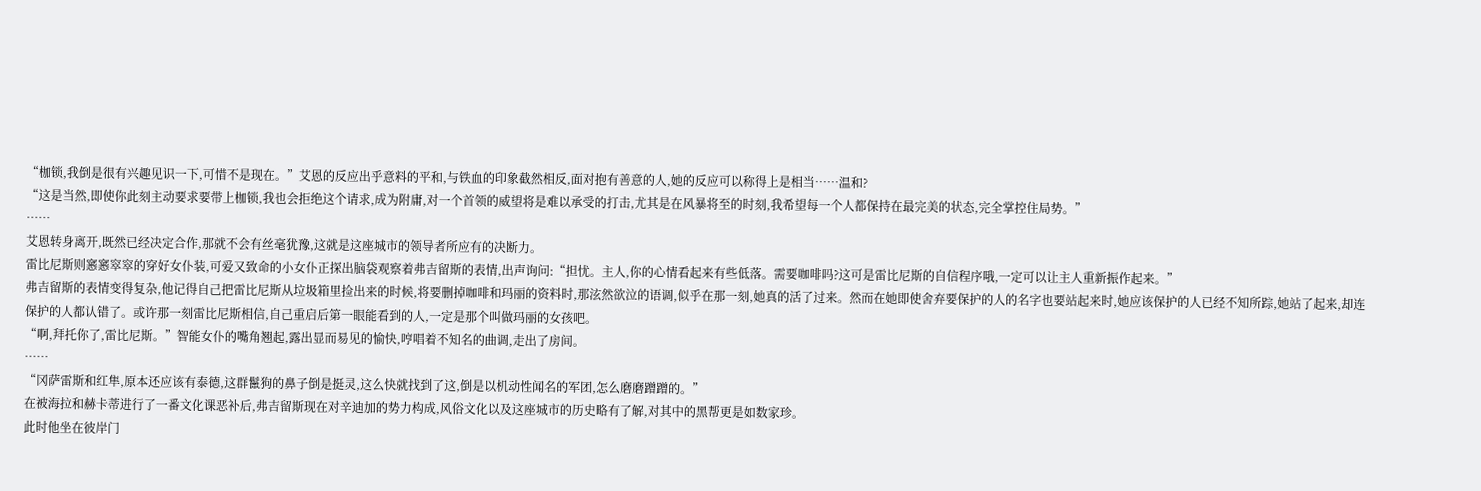“枷锁,我倒是很有兴趣见识一下,可惜不是现在。”艾恩的反应出乎意料的平和,与铁血的印象截然相反,面对抱有善意的人,她的反应可以称得上是相当……温和?
“这是当然,即使你此刻主动要求要带上枷锁,我也会拒绝这个请求,成为附庸,对一个首领的威望将是难以承受的打击,尤其是在风暴将至的时刻,我希望每一个人都保持在最完美的状态,完全掌控住局势。”
……
艾恩转身离开,既然已经决定合作,那就不会有丝毫犹豫,这就是这座城市的领导者所应有的决断力。
雷比尼斯则窸窸窣窣的穿好女仆装,可爱又致命的小女仆正探出脑袋观察着弗吉留斯的表情,出声询问:“担忧。主人,你的心情看起来有些低落。需要咖啡吗?这可是雷比尼斯的自信程序哦,一定可以让主人重新振作起来。”
弗吉留斯的表情变得复杂,他记得自己把雷比尼斯从垃圾箱里捡出来的时候,将要删掉咖啡和玛丽的资料时,那泫然欲泣的语调,似乎在那一刻,她真的活了过来。然而在她即使舍弃要保护的人的名字也要站起来时,她应该保护的人已经不知所踪,她站了起来,却连保护的人都认错了。或许那一刻雷比尼斯相信,自己重启后第一眼能看到的人,一定是那个叫做玛丽的女孩吧。
“啊,拜托你了,雷比尼斯。”智能女仆的嘴角翘起,露出显而易见的愉快,哼唱着不知名的曲调,走出了房间。
……
“冈萨雷斯和红隼,原本还应该有泰德,这群鬣狗的鼻子倒是挺灵,这么快就找到了这,倒是以机动性闻名的军团,怎么磨磨蹭蹭的。”
在被海拉和赫卡蒂进行了一番文化课恶补后,弗吉留斯现在对辛迪加的势力构成,风俗文化以及这座城市的历史略有了解,对其中的黑帮更是如数家珍。
此时他坐在彼岸门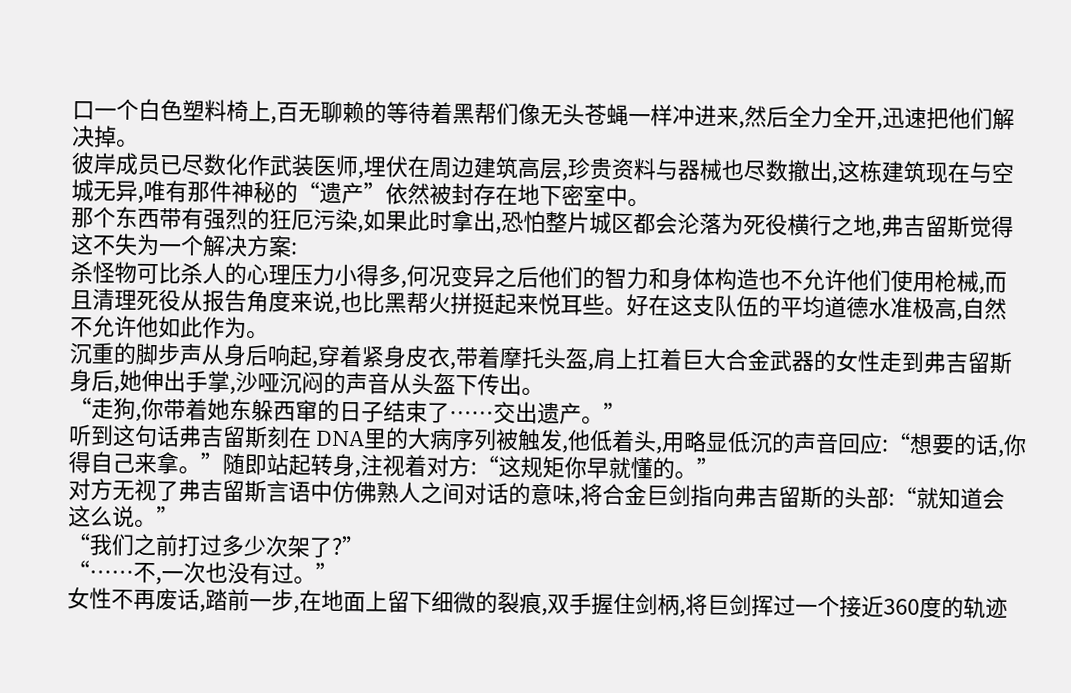口一个白色塑料椅上,百无聊赖的等待着黑帮们像无头苍蝇一样冲进来,然后全力全开,迅速把他们解决掉。
彼岸成员已尽数化作武装医师,埋伏在周边建筑高层,珍贵资料与器械也尽数撤出,这栋建筑现在与空城无异,唯有那件神秘的“遗产”依然被封存在地下密室中。
那个东西带有强烈的狂厄污染,如果此时拿出,恐怕整片城区都会沦落为死役横行之地,弗吉留斯觉得这不失为一个解决方案:
杀怪物可比杀人的心理压力小得多,何况变异之后他们的智力和身体构造也不允许他们使用枪械,而且清理死役从报告角度来说,也比黑帮火拼挺起来悦耳些。好在这支队伍的平均道德水准极高,自然不允许他如此作为。
沉重的脚步声从身后响起,穿着紧身皮衣,带着摩托头盔,肩上扛着巨大合金武器的女性走到弗吉留斯身后,她伸出手掌,沙哑沉闷的声音从头盔下传出。
“走狗,你带着她东躲西窜的日子结束了……交出遗产。”
听到这句话弗吉留斯刻在 DNA里的大病序列被触发,他低着头,用略显低沉的声音回应:“想要的话,你得自己来拿。”随即站起转身,注视着对方:“这规矩你早就懂的。”
对方无视了弗吉留斯言语中仿佛熟人之间对话的意味,将合金巨剑指向弗吉留斯的头部:“就知道会这么说。”
“我们之前打过多少次架了?”
“……不,一次也没有过。”
女性不再废话,踏前一步,在地面上留下细微的裂痕,双手握住剑柄,将巨剑挥过一个接近360度的轨迹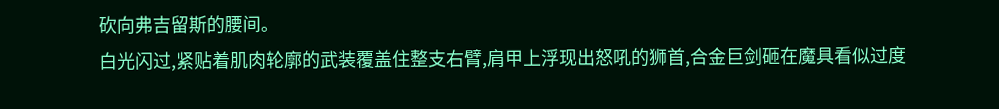砍向弗吉留斯的腰间。
白光闪过,紧贴着肌肉轮廓的武装覆盖住整支右臂,肩甲上浮现出怒吼的狮首,合金巨剑砸在魔具看似过度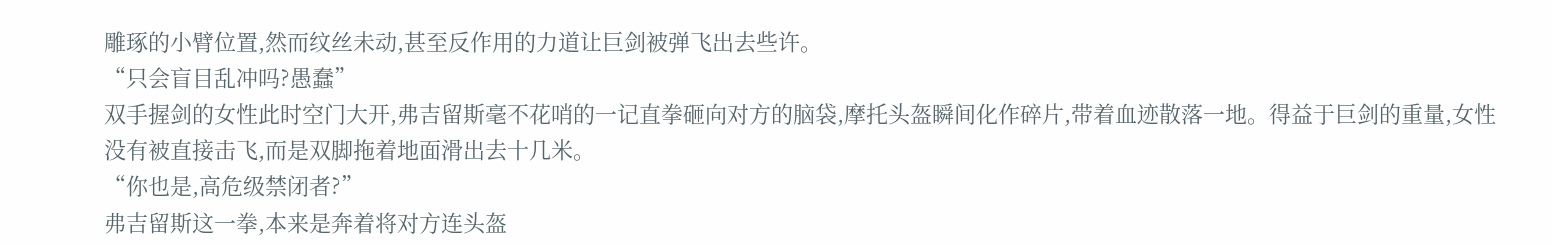雕琢的小臂位置,然而纹丝未动,甚至反作用的力道让巨剑被弹飞出去些许。
“只会盲目乱冲吗?愚蠢”
双手握剑的女性此时空门大开,弗吉留斯毫不花哨的一记直拳砸向对方的脑袋,摩托头盔瞬间化作碎片,带着血迹散落一地。得益于巨剑的重量,女性没有被直接击飞,而是双脚拖着地面滑出去十几米。
“你也是,高危级禁闭者?”
弗吉留斯这一拳,本来是奔着将对方连头盔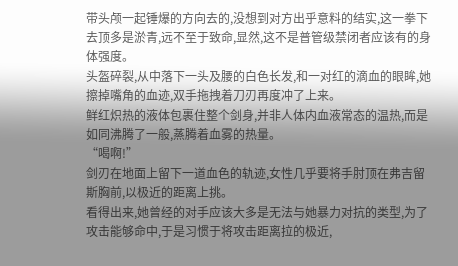带头颅一起锤爆的方向去的,没想到对方出乎意料的结实,这一拳下去顶多是淤青,远不至于致命,显然,这不是普管级禁闭者应该有的身体强度。
头盔碎裂,从中落下一头及腰的白色长发,和一对红的滴血的眼眸,她擦掉嘴角的血迹,双手拖拽着刀刃再度冲了上来。
鲜红炽热的液体包裹住整个剑身,并非人体内血液常态的温热,而是如同沸腾了一般,蒸腾着血雾的热量。
“喝啊!”
剑刃在地面上留下一道血色的轨迹,女性几乎要将手肘顶在弗吉留斯胸前,以极近的距离上挑。
看得出来,她曾经的对手应该大多是无法与她暴力对抗的类型,为了攻击能够命中,于是习惯于将攻击距离拉的极近,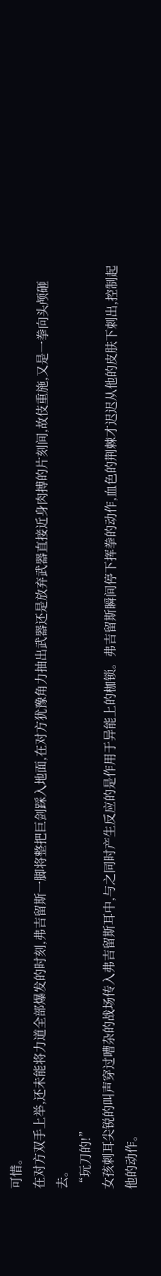可惜。
在对方双手上举,还未能将力道全部爆发的时刻,弗吉留斯一脚将整把巨剑踩入地面,在对方犹豫角力抽出武器还是放弃武器直接近身肉搏的片刻间,故伎重施,又是一拳向头颅砸去。
“玩刀的!”
女孩刺耳尖锐的叫声穿过嘈杂的战场传入弗吉留斯耳中,与之同时产生反应的是作用于异能上的枷锁。弗吉留斯瞬间停下挥拳的动作,血色的荆棘才迟迟从他的皮肤下刺出,控制起他的动作。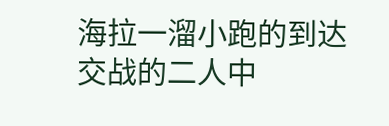海拉一溜小跑的到达交战的二人中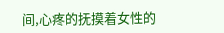间,心疼的抚摸着女性的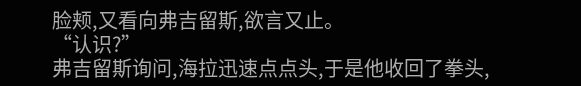脸颊,又看向弗吉留斯,欲言又止。
“认识?”
弗吉留斯询问,海拉迅速点点头,于是他收回了拳头,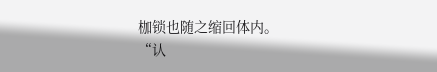枷锁也随之缩回体内。
“认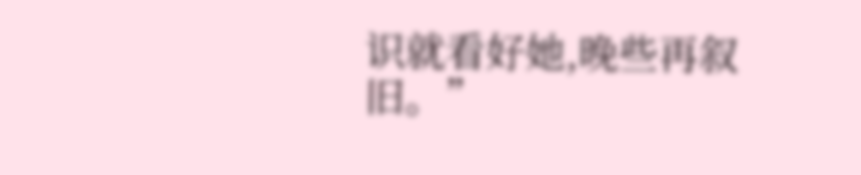识就看好她,晚些再叙旧。”